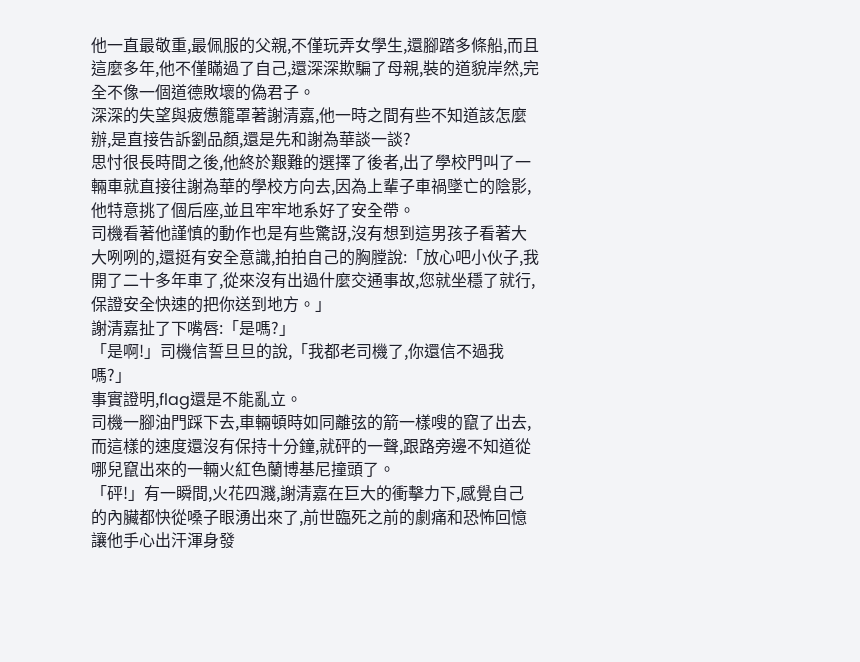他一直最敬重,最佩服的父親,不僅玩弄女學生,還腳踏多條船,而且這麼多年,他不僅瞞過了自己,還深深欺騙了母親,裝的道貌岸然,完全不像一個道德敗壞的偽君子。
深深的失望與疲憊籠罩著謝清嘉,他一時之間有些不知道該怎麼辦,是直接告訴劉品顏,還是先和謝為華談一談?
思忖很長時間之後,他終於艱難的選擇了後者,出了學校門叫了一輛車就直接往謝為華的學校方向去,因為上輩子車禍墜亡的陰影,他特意挑了個后座,並且牢牢地系好了安全帶。
司機看著他謹慎的動作也是有些驚訝,沒有想到這男孩子看著大大咧咧的,還挺有安全意識,拍拍自己的胸膛說:「放心吧小伙子,我開了二十多年車了,從來沒有出過什麼交通事故,您就坐穩了就行,保證安全快速的把你送到地方。」
謝清嘉扯了下嘴唇:「是嗎?」
「是啊!」司機信誓旦旦的說,「我都老司機了,你還信不過我嗎?」
事實證明,flag還是不能亂立。
司機一腳油門踩下去,車輛頓時如同離弦的箭一樣嗖的竄了出去,而這樣的速度還沒有保持十分鐘,就砰的一聲,跟路旁邊不知道從哪兒竄出來的一輛火紅色蘭博基尼撞頭了。
「砰!」有一瞬間,火花四濺,謝清嘉在巨大的衝擊力下,感覺自己的內臟都快從嗓子眼湧出來了,前世臨死之前的劇痛和恐怖回憶讓他手心出汗渾身發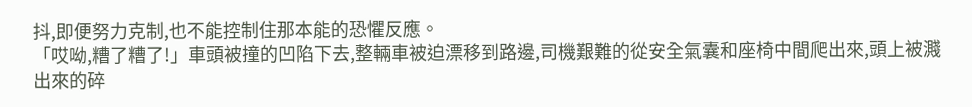抖,即便努力克制,也不能控制住那本能的恐懼反應。
「哎呦,糟了糟了!」車頭被撞的凹陷下去,整輛車被迫漂移到路邊,司機艱難的從安全氣囊和座椅中間爬出來,頭上被濺出來的碎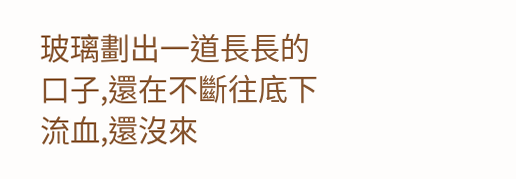玻璃劃出一道長長的口子,還在不斷往底下流血,還沒來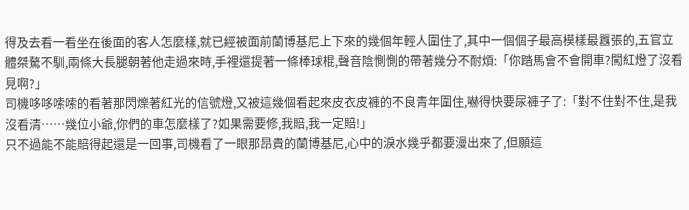得及去看一看坐在後面的客人怎麼樣,就已經被面前蘭博基尼上下來的幾個年輕人圍住了,其中一個個子最高模樣最囂張的,五官立體桀驁不馴,兩條大長腿朝著他走過來時,手裡還提著一條棒球棍,聲音陰惻惻的帶著幾分不耐煩:「你踏馬會不會開車?闖紅燈了沒看見啊?」
司機哆哆嗦嗦的看著那閃爍著紅光的信號燈,又被這幾個看起來皮衣皮褲的不良青年圍住,嚇得快要尿褲子了:「對不住對不住,是我沒看清……幾位小爺,你們的車怎麼樣了?如果需要修,我賠,我一定賠!」
只不過能不能賠得起還是一回事,司機看了一眼那昂貴的蘭博基尼,心中的淚水幾乎都要漫出來了,但願這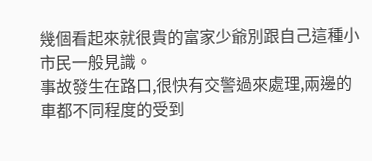幾個看起來就很貴的富家少爺別跟自己這種小市民一般見識。
事故發生在路口,很快有交警過來處理,兩邊的車都不同程度的受到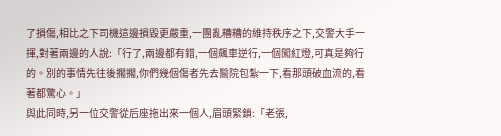了損傷,相比之下司機這邊損毀更嚴重,一團亂糟糟的維持秩序之下,交警大手一揮,對著兩邊的人說:「行了,兩邊都有錯,一個飆車逆行,一個闖紅燈,可真是夠行的。別的事情先往後擱擱,你們幾個傷者先去醫院包紮一下,看那頭破血流的,看著都驚心。」
與此同時,另一位交警從后座拖出來一個人,眉頭緊鎖:「老張,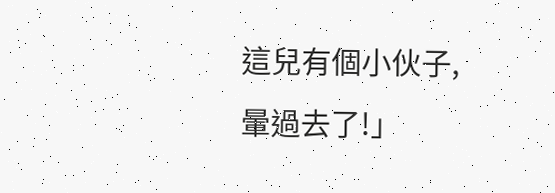這兒有個小伙子,暈過去了!」